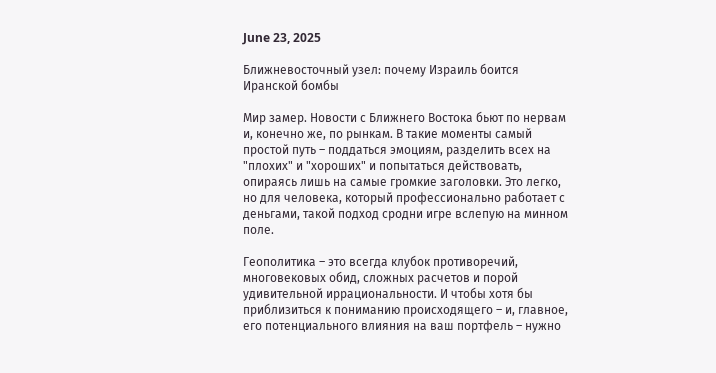June 23, 2025

Ближневосточный узел: почему Израиль боится Иранской бомбы

Мир замер. Новости с Ближнего Востока бьют по нервам и, конечно же, по рынкам. В такие моменты самый простой путь – поддаться эмоциям, разделить всех на "плохих" и "хороших" и попытаться действовать, опираясь лишь на самые громкие заголовки. Это легко, но для человека, который профессионально работает с деньгами, такой подход сродни игре вслепую на минном поле.

Геополитика – это всегда клубок противоречий, многовековых обид, сложных расчетов и порой удивительной иррациональности. И чтобы хотя бы приблизиться к пониманию происходящего – и, главное, его потенциального влияния на ваш портфель – нужно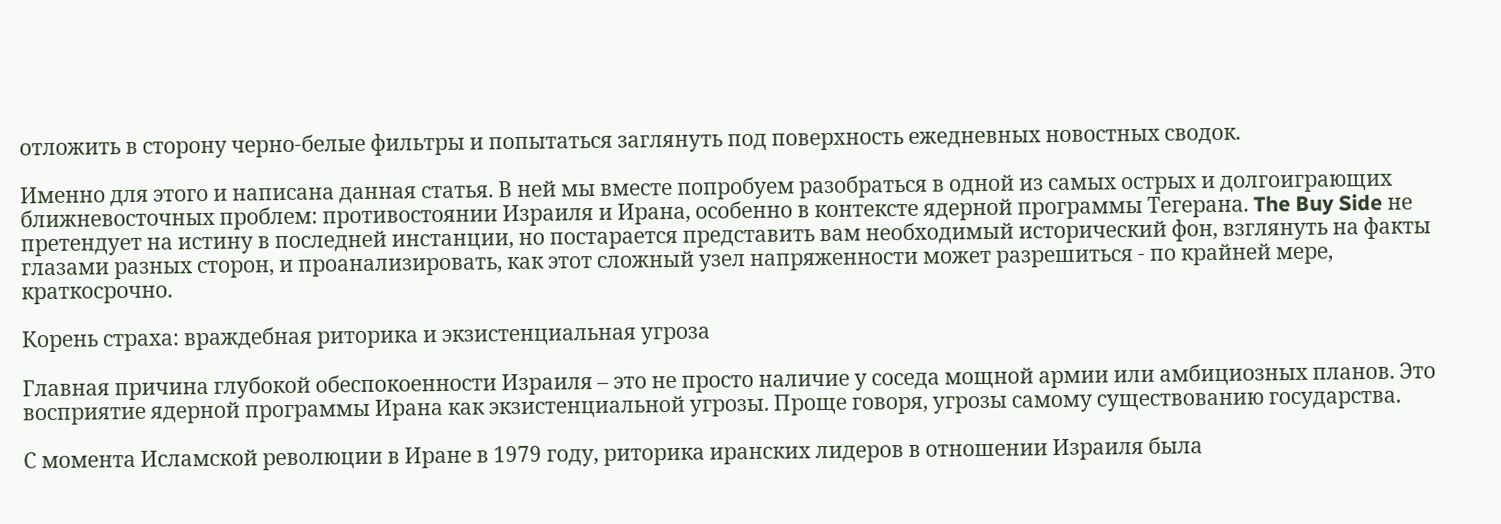отложить в сторону черно-белые фильтры и попытаться заглянуть под поверхность ежедневных новостных сводок.

Именно для этого и написана данная статья. В ней мы вместе попробуем разобраться в одной из самых острых и долгоиграющих ближневосточных проблем: противостоянии Израиля и Ирана, особенно в контексте ядерной программы Тегерана. The Buy Side не претендует на истину в последней инстанции, но постарается представить вам необходимый исторический фон, взглянуть на факты глазами разных сторон, и проанализировать, как этот сложный узел напряженности может разрешиться - по крайней мере, краткосрочно.

Корень страха: враждебная риторика и экзистенциальная угроза

Главная причина глубокой обеспокоенности Израиля – это не просто наличие у соседа мощной армии или амбициозных планов. Это восприятие ядерной программы Ирана как экзистенциальной угрозы. Проще говоря, угрозы самому существованию государства.

С момента Исламской революции в Иране в 1979 году, риторика иранских лидеров в отношении Израиля была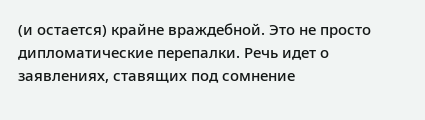(и остается) крайне враждебной. Это не просто дипломатические перепалки. Речь идет о заявлениях, ставящих под сомнение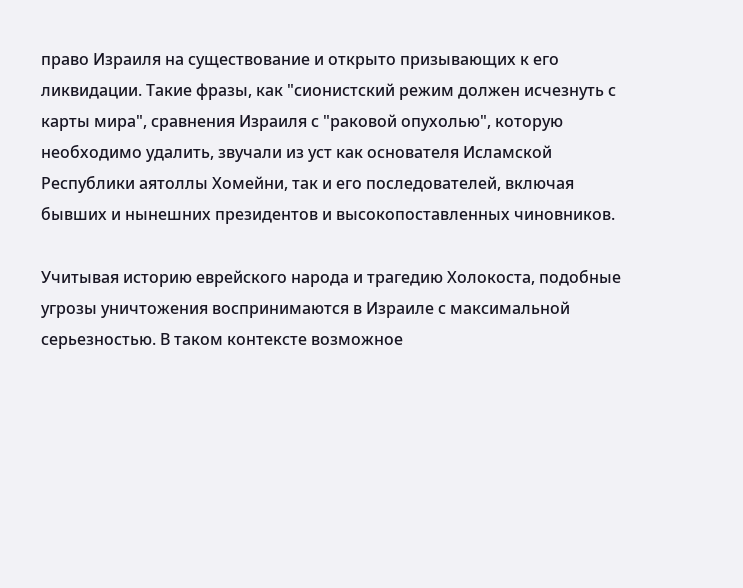право Израиля на существование и открыто призывающих к его ликвидации. Такие фразы, как "сионистский режим должен исчезнуть с карты мира", сравнения Израиля с "раковой опухолью", которую необходимо удалить, звучали из уст как основателя Исламской Республики аятоллы Хомейни, так и его последователей, включая бывших и нынешних президентов и высокопоставленных чиновников.

Учитывая историю еврейского народа и трагедию Холокоста, подобные угрозы уничтожения воспринимаются в Израиле с максимальной серьезностью. В таком контексте возможное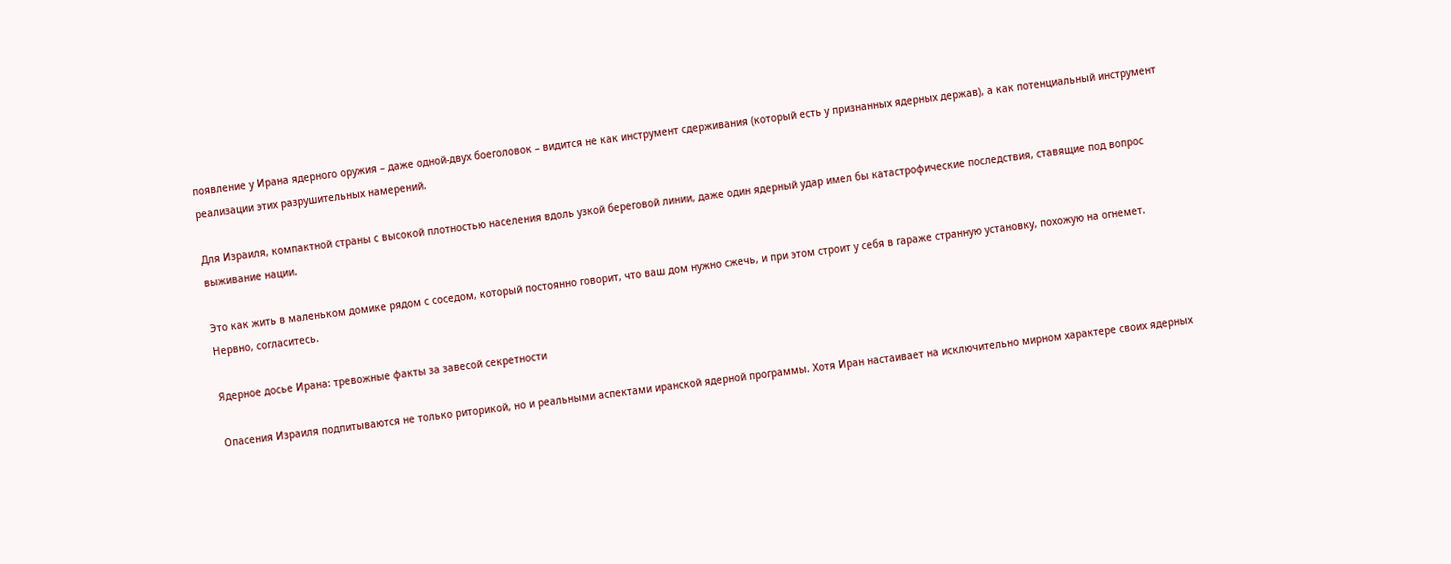появление у Ирана ядерного оружия – даже одной-двух боеголовок – видится не как инструмент сдерживания (который есть у признанных ядерных держав), а как потенциальный инструмент реализации этих разрушительных намерений.

Для Израиля, компактной страны с высокой плотностью населения вдоль узкой береговой линии, даже один ядерный удар имел бы катастрофические последствия, ставящие под вопрос выживание нации.

Это как жить в маленьком домике рядом с соседом, который постоянно говорит, что ваш дом нужно сжечь, и при этом строит у себя в гараже странную установку, похожую на огнемет. Нервно, согласитесь.

Ядерное досье Ирана: тревожные факты за завесой секретности

Опасения Израиля подпитываются не только риторикой, но и реальными аспектами иранской ядерной программы. Хотя Иран настаивает на исключительно мирном характере своих ядерных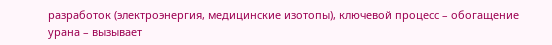разработок (электроэнергия, медицинские изотопы), ключевой процесс – обогащение урана – вызывает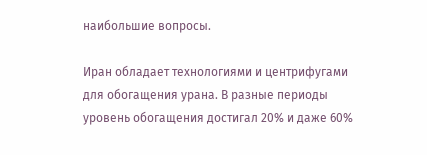наибольшие вопросы.

Иран обладает технологиями и центрифугами для обогащения урана. В разные периоды уровень обогащения достигал 20% и даже 60%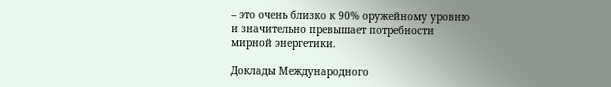– это очень близко к 90% оружейному уровню и значительно превышает потребности мирной энергетики.

Доклады Международного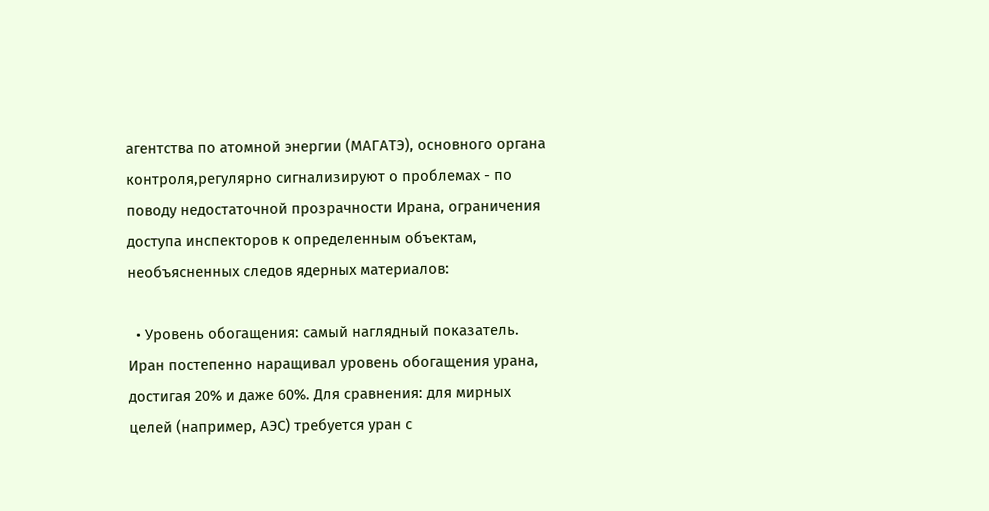агентства по атомной энергии (МАГАТЭ), основного органа контроля,регулярно сигнализируют о проблемах - по поводу недостаточной прозрачности Ирана, ограничения доступа инспекторов к определенным объектам, необъясненных следов ядерных материалов:

  • Уровень обогащения: самый наглядный показатель. Иран постепенно наращивал уровень обогащения урана, достигая 20% и даже 60%. Для сравнения: для мирных целей (например, АЭС) требуется уран с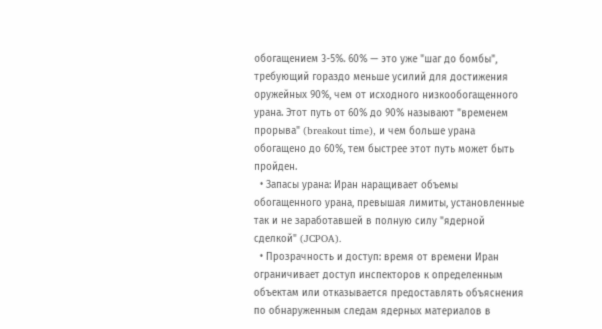обогащением 3-5%. 60% — это уже "шаг до бомбы", требующий гораздо меньше усилий для достижения оружейных 90%, чем от исходного низкообогащенного урана. Этот путь от 60% до 90% называют "временем прорыва" (breakout time), и чем больше урана обогащено до 60%, тем быстрее этот путь может быть пройден.
  • Запасы урана: Иран наращивает объемы обогащенного урана, превышая лимиты, установленные так и не заработавшей в полную силу "ядерной сделкой" (JCPOA).
  • Прозрачность и доступ: время от времени Иран ограничивает доступ инспекторов к определенным объектам или отказывается предоставлять объяснения по обнаруженным следам ядерных материалов в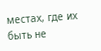местах, где их быть не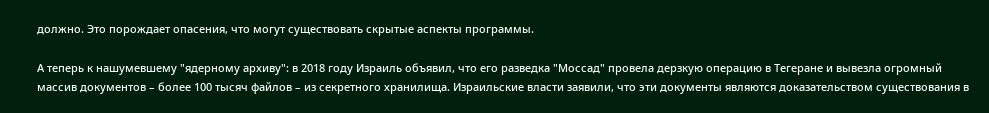должно. Это порождает опасения, что могут существовать скрытые аспекты программы.

А теперь к нашумевшему "ядерному архиву": в 2018 году Израиль объявил, что его разведка "Моссад" провела дерзкую операцию в Тегеране и вывезла огромный массив документов – более 100 тысяч файлов – из секретного хранилища. Израильские власти заявили, что эти документы являются доказательством существования в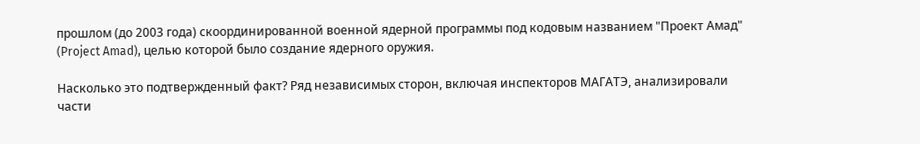прошлом (до 2003 года) скоординированной военной ядерной программы под кодовым названием "Проект Амад" (Project Amad), целью которой было создание ядерного оружия.

Насколько это подтвержденный факт? Ряд независимых сторон, включая инспекторов МАГАТЭ, анализировали части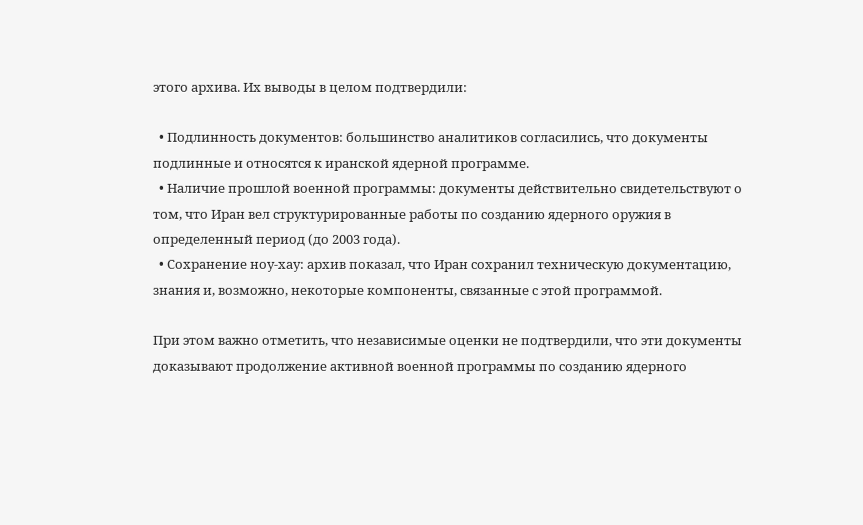этого архива. Их выводы в целом подтвердили:

  • Подлинность документов: большинство аналитиков согласились, что документы подлинные и относятся к иранской ядерной программе.
  • Наличие прошлой военной программы: документы действительно свидетельствуют о том, что Иран вел структурированные работы по созданию ядерного оружия в определенный период (до 2003 года).
  • Сохранение ноу-хау: архив показал, что Иран сохранил техническую документацию, знания и, возможно, некоторые компоненты, связанные с этой программой.

При этом важно отметить, что независимые оценки не подтвердили, что эти документы доказывают продолжение активной военной программы по созданию ядерного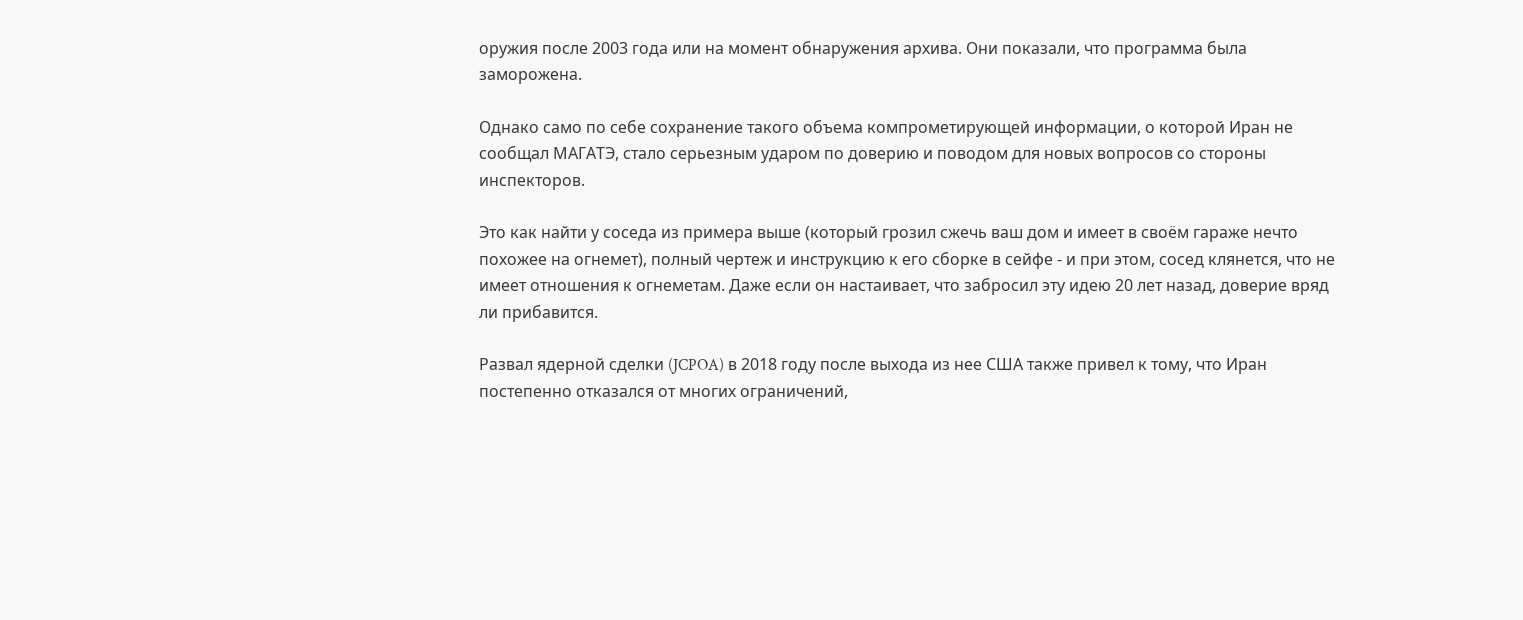оружия после 2003 года или на момент обнаружения архива. Они показали, что программа была заморожена.

Однако само по себе сохранение такого объема компрометирующей информации, о которой Иран не сообщал МАГАТЭ, стало серьезным ударом по доверию и поводом для новых вопросов со стороны инспекторов.

Это как найти у соседа из примера выше (который грозил сжечь ваш дом и имеет в своём гараже нечто похожее на огнемет), полный чертеж и инструкцию к его сборке в сейфе - и при этом, сосед клянется, что не имеет отношения к огнеметам. Даже если он настаивает, что забросил эту идею 20 лет назад, доверие вряд ли прибавится.

Развал ядерной сделки (JCPOA) в 2018 году после выхода из нее США также привел к тому, что Иран постепенно отказался от многих ограничений,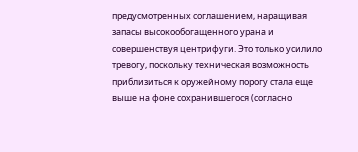предусмотренных соглашением, наращивая запасы высокообогащенного урана и совершенствуя центрифуги. Это только усилило тревогу, поскольку техническая возможность приблизиться к оружейному порогу стала еще выше на фоне сохранившегося (согласно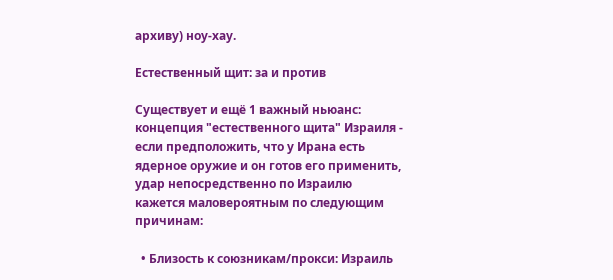архиву) ноу-хау.

Естественный щит: за и против

Существует и ещё 1 важный ньюанс: концепция "естественного щита" Израиля - если предположить, что у Ирана есть ядерное оружие и он готов его применить, удар непосредственно по Израилю кажется маловероятным по следующим причинам:

  • Близость к союзникам/прокси: Израиль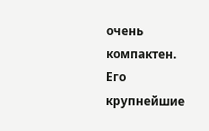очень компактен. Его крупнейшие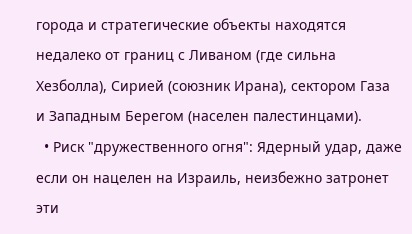города и стратегические объекты находятся недалеко от границ с Ливаном (где сильна Хезболла), Сирией (союзник Ирана), сектором Газа и Западным Берегом (населен палестинцами).
  • Риск "дружественного огня": Ядерный удар, даже если он нацелен на Израиль, неизбежно затронет эти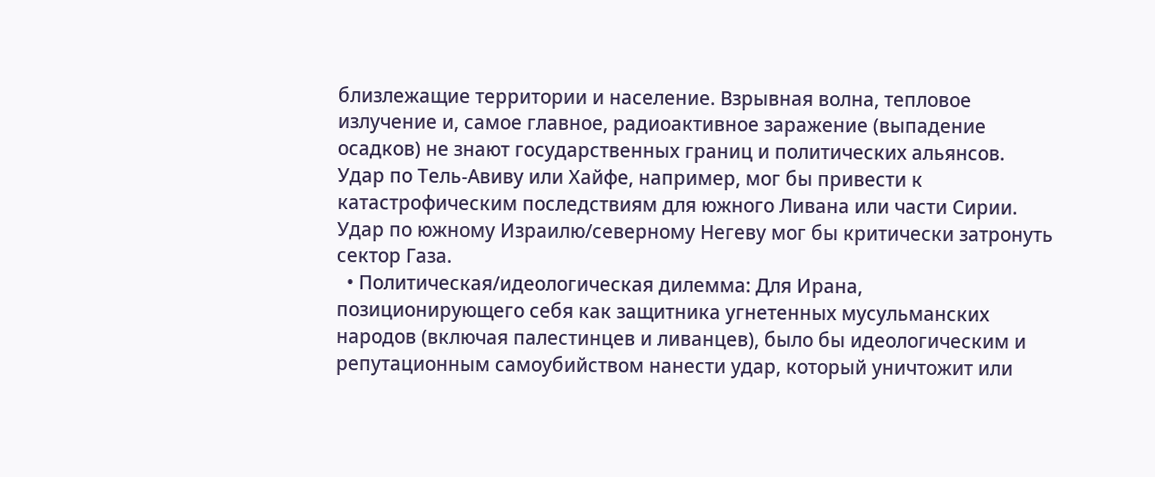близлежащие территории и население. Взрывная волна, тепловое излучение и, самое главное, радиоактивное заражение (выпадение осадков) не знают государственных границ и политических альянсов. Удар по Тель-Авиву или Хайфе, например, мог бы привести к катастрофическим последствиям для южного Ливана или части Сирии. Удар по южному Израилю/северному Негеву мог бы критически затронуть сектор Газа.
  • Политическая/идеологическая дилемма: Для Ирана, позиционирующего себя как защитника угнетенных мусульманских народов (включая палестинцев и ливанцев), было бы идеологическим и репутационным самоубийством нанести удар, который уничтожит или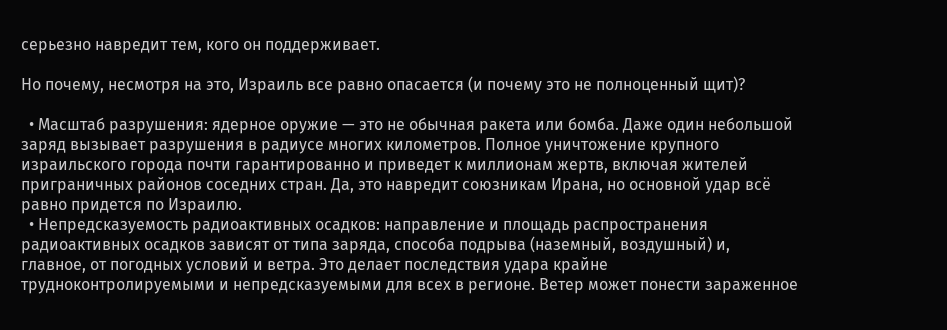серьезно навредит тем, кого он поддерживает.

Но почему, несмотря на это, Израиль все равно опасается (и почему это не полноценный щит)?

  • Масштаб разрушения: ядерное оружие — это не обычная ракета или бомба. Даже один небольшой заряд вызывает разрушения в радиусе многих километров. Полное уничтожение крупного израильского города почти гарантированно и приведет к миллионам жертв, включая жителей приграничных районов соседних стран. Да, это навредит союзникам Ирана, но основной удар всё равно придется по Израилю.
  • Непредсказуемость радиоактивных осадков: направление и площадь распространения радиоактивных осадков зависят от типа заряда, способа подрыва (наземный, воздушный) и, главное, от погодных условий и ветра. Это делает последствия удара крайне трудноконтролируемыми и непредсказуемыми для всех в регионе. Ветер может понести зараженное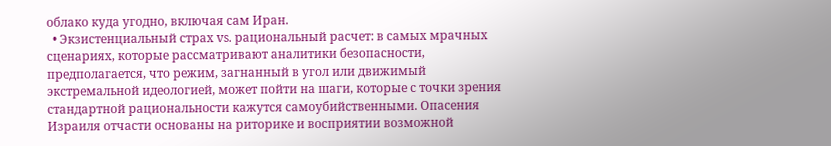облако куда угодно, включая сам Иран.
  • Экзистенциальный страх vs. рациональный расчет: в самых мрачных сценариях, которые рассматривают аналитики безопасности, предполагается, что режим, загнанный в угол или движимый экстремальной идеологией, может пойти на шаги, которые с точки зрения стандартной рациональности кажутся самоубийственными. Опасения Израиля отчасти основаны на риторике и восприятии возможной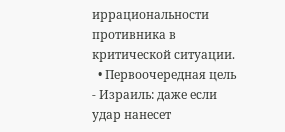иррациональности противника в критической ситуации.
  • Первоочередная цель - Израиль: даже если удар нанесет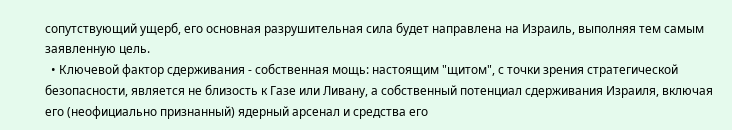сопутствующий ущерб, его основная разрушительная сила будет направлена на Израиль, выполняя тем самым заявленную цель.
  • Ключевой фактор сдерживания - собственная мощь: настоящим "щитом", с точки зрения стратегической безопасности, является не близость к Газе или Ливану, а собственный потенциал сдерживания Израиля, включая его (неофициально признанный) ядерный арсенал и средства его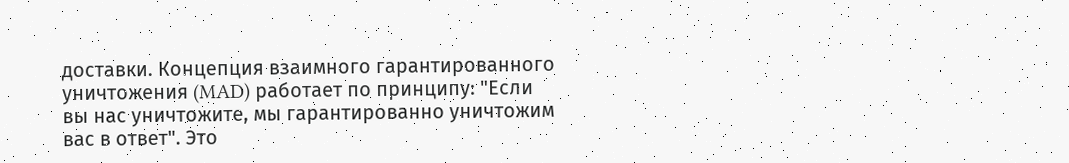доставки. Концепция взаимного гарантированного уничтожения (MAD) работает по принципу: "Если вы нас уничтожите, мы гарантированно уничтожим вас в ответ". Это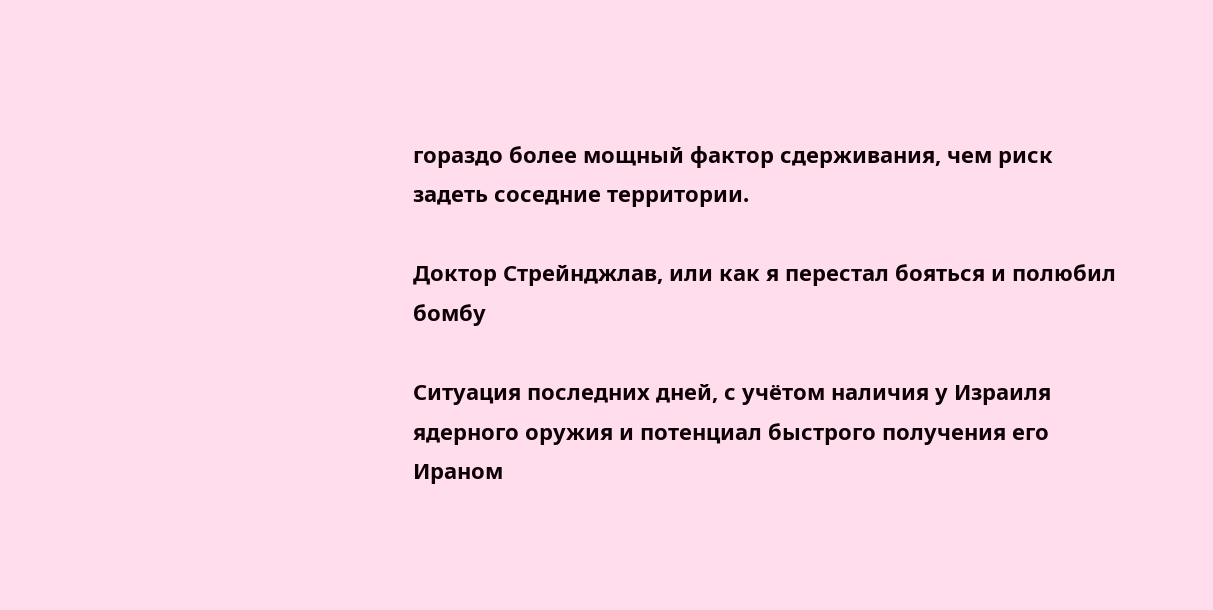гораздо более мощный фактор сдерживания, чем риск задеть соседние территории.

Доктор Стрейнджлав, или как я перестал бояться и полюбил бомбу

Ситуация последних дней, с учётом наличия у Израиля ядерного оружия и потенциал быстрого получения его Ираном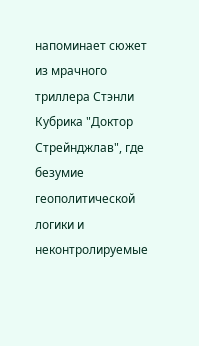напоминает сюжет из мрачного триллера Стэнли Кубрика "Доктор Стрейнджлав", где безумие геополитической логики и неконтролируемые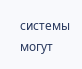системы могут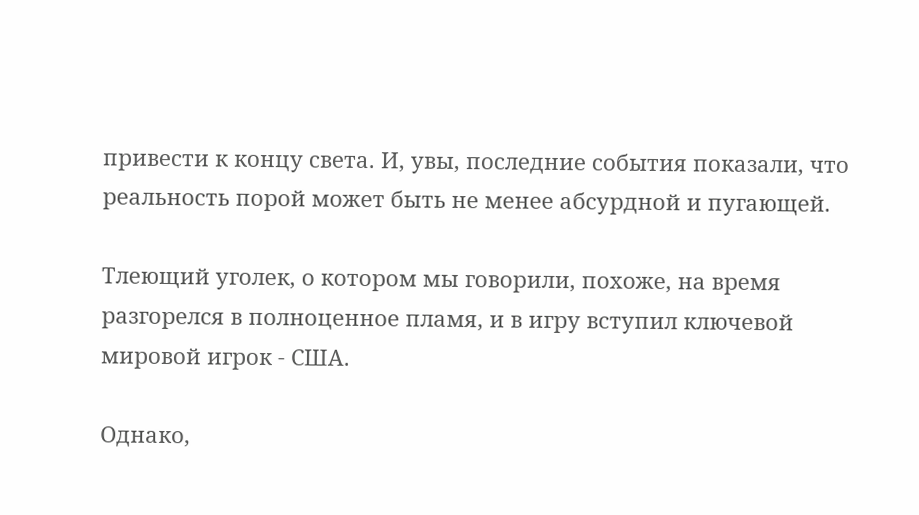привести к концу света. И, увы, последние события показали, что реальность порой может быть не менее абсурдной и пугающей.

Тлеющий уголек, о котором мы говорили, похоже, на время разгорелся в полноценное пламя, и в игру вступил ключевой мировой игрок - США.

Однако,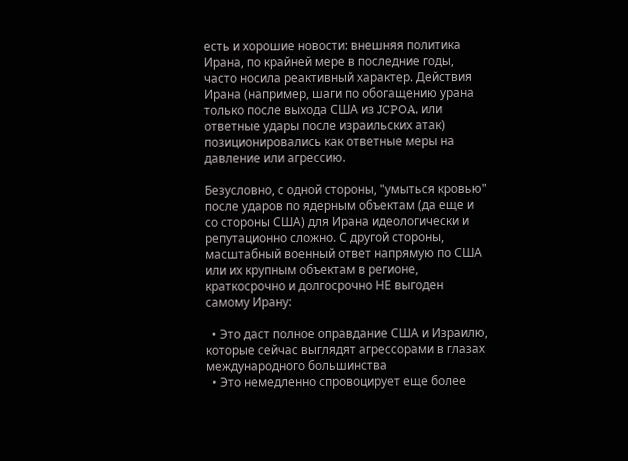есть и хорошие новости: внешняя политика Ирана, по крайней мере в последние годы, часто носила реактивный характер. Действия Ирана (например, шаги по обогащению урана только после выхода США из JCPOA, или ответные удары после израильских атак) позиционировались как ответные меры на давление или агрессию.

Безусловно, с одной стороны, "умыться кровью" после ударов по ядерным объектам (да еще и со стороны США) для Ирана идеологически и репутационно сложно. С другой стороны, масштабный военный ответ напрямую по США или их крупным объектам в регионе, краткосрочно и долгосрочно НЕ выгоден самому Ирану:

  • Это даст полное оправдание США и Израилю, которые сейчас выглядят агрессорами в глазах международного большинства
  • Это немедленно спровоцирует еще более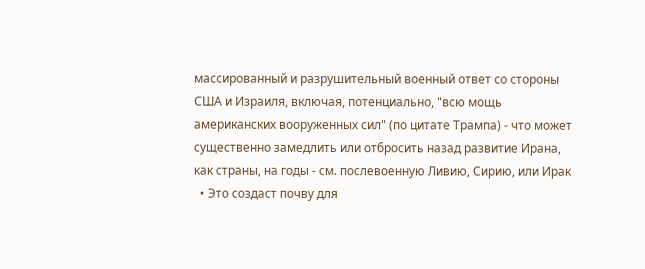массированный и разрушительный военный ответ со стороны США и Израиля, включая, потенциально, "всю мощь американских вооруженных сил" (по цитате Трампа) - что может существенно замедлить или отбросить назад развитие Ирана, как страны, на годы - см. послевоенную Ливию, Сирию, или Ирак
  • Это создаст почву для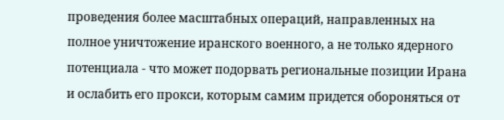проведения более масштабных операций, направленных на полное уничтожение иранского военного, а не только ядерного потенциала - что может подорвать региональные позиции Ирана и ослабить его прокси, которым самим придется обороняться от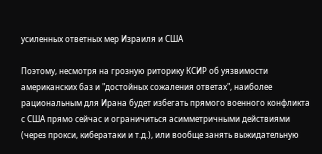усиленных ответных мер Израиля и США

Поэтому, несмотря на грозную риторику КСИР об уязвимости американских баз и "достойных сожаления ответах", наиболее рациональным для Ирана будет избегать прямого военного конфликта с США прямо сейчас и ограничиться асимметричными действиями (через прокси, кибератаки и т.д.), или вообще занять выжидательную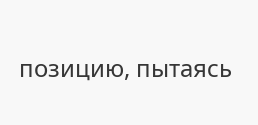позицию, пытаясь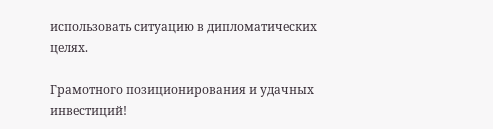использовать ситуацию в дипломатических целях.

Грамотного позиционирования и удачных инвестиций!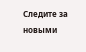Следите за новыми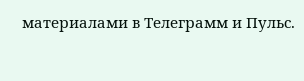материалами в Телеграмм и Пульс.